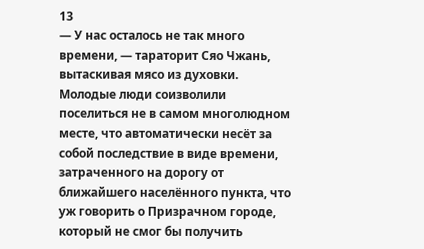13
— У нас осталось не так много времени, — тараторит Сяо Чжань, вытаскивая мясо из духовки.
Молодые люди соизволили поселиться не в самом многолюдном месте, что автоматически несëт за собой последствие в виде времени, затраченного на дорогу от ближайшего населëнного пункта, что уж говорить о Призрачном городе, который не смог бы получить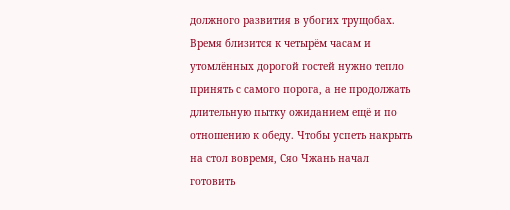должного развития в убогих трущобах.
Время близится к четырëм часам и утомлëнных дорогой гостей нужно тепло принять с самого порога, а не продолжать длительную пытку ожиданием ещë и по отношению к обеду. Чтобы успеть накрыть на стол вовремя, Сяо Чжань начал готовить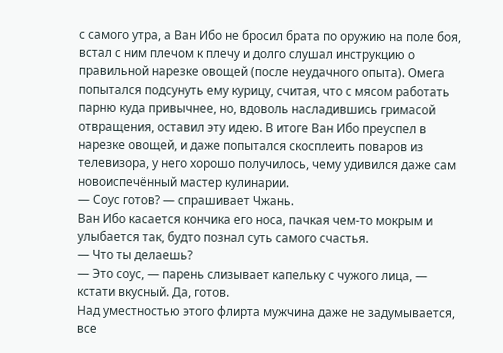с самого утра, а Ван Ибо не бросил брата по оружию на поле боя, встал с ним плечом к плечу и долго слушал инструкцию о правильной нарезке овощей (после неудачного опыта). Омега попытался подсунуть ему курицу, считая, что с мясом работать парню куда привычнее, но, вдоволь насладившись гримасой отвращения, оставил эту идею. В итоге Ван Ибо преуспел в нарезке овощей, и даже попытался скосплеить поваров из телевизора, у него хорошо получилось, чему удивился даже сам новоиспечённый мастер кулинарии.
— Соус готов? — спрашивает Чжань.
Ван Ибо касается кончика его носа, пачкая чем-то мокрым и улыбается так, будто познал суть самого счастья.
— Что ты делаешь?
— Это соус, — парень слизывает капельку с чужого лица, — кстати вкусный. Да, готов.
Над уместностью этого флирта мужчина даже не задумывается, все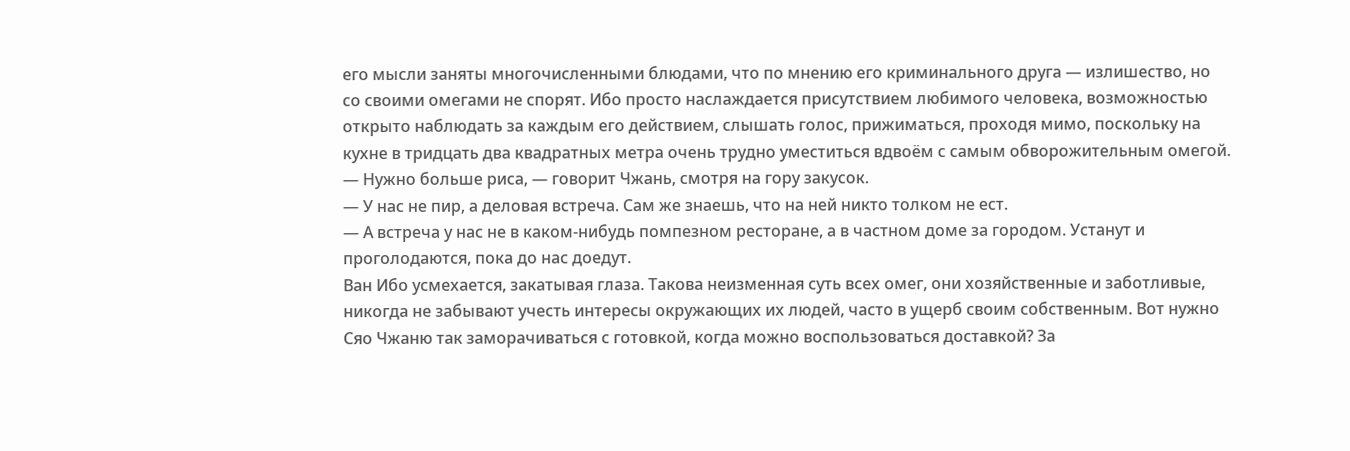его мысли заняты многочисленными блюдами, что по мнению его криминального друга — излишество, но со своими омегами не спорят. Ибо просто наслаждается присутствием любимого человека, возможностью открыто наблюдать за каждым его действием, слышать голос, прижиматься, проходя мимо, поскольку на кухне в тридцать два квадратных метра очень трудно уместиться вдвоëм с самым обворожительным омегой.
— Нужно больше риса, — говорит Чжань, смотря на гору закусок.
— У нас не пир, а деловая встреча. Сам же знаешь, что на ней никто толком не ест.
— А встреча у нас не в каком-нибудь помпезном ресторане, а в частном доме за городом. Устанут и проголодаются, пока до нас доедут.
Ван Ибо усмехается, закатывая глаза. Такова неизменная суть всех омег, они хозяйственные и заботливые, никогда не забывают учесть интересы окружающих их людей, часто в ущерб своим собственным. Вот нужно Сяо Чжаню так заморачиваться с готовкой, когда можно воспользоваться доставкой? За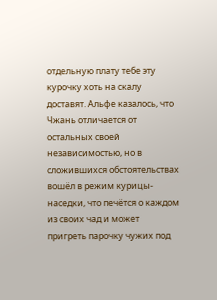отдельную плату тебе эту курочку хоть на скалу доставят. Альфе казалось, что Чжань отличается от остальных своей независимостью, но в сложившихся обстоятельствах вошëл в режим курицы-наседки, что печëтся о каждом из своих чад и может пригреть парочку чужих под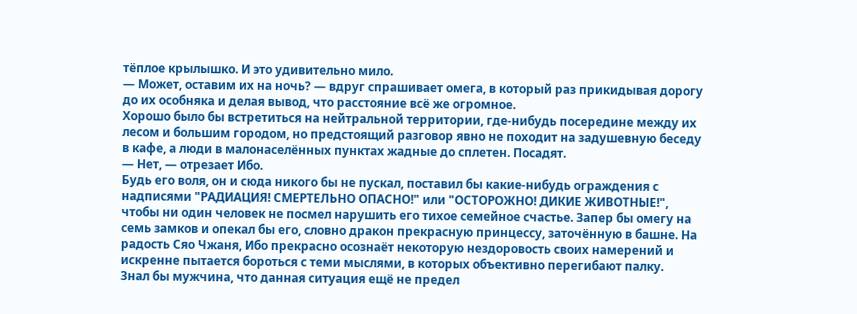тëплое крылышко. И это удивительно мило.
— Может, оставим их на ночь? — вдруг спрашивает омега, в который раз прикидывая дорогу до их особняка и делая вывод, что расстояние всë же огромное.
Хорошо было бы встретиться на нейтральной территории, где-нибудь посередине между их лесом и большим городом, но предстоящий разговор явно не походит на задушевную беседу в кафе, а люди в малонаселëнных пунктах жадные до сплетен. Посадят.
— Нет, — отрезает Ибо.
Будь его воля, он и сюда никого бы не пускал, поставил бы какие-нибудь ограждения с надписями "РАДИАЦИЯ! СМЕРТЕЛЬНО ОПАСНО!" или "ОСТОРОЖНО! ДИКИЕ ЖИВОТНЫЕ!", чтобы ни один человек не посмел нарушить его тихое семейное счастье. Запер бы омегу на семь замков и опекал бы его, словно дракон прекрасную принцессу, заточëнную в башне. На радость Сяо Чжаня, Ибо прекрасно осознаëт некоторую нездоровость своих намерений и искренне пытается бороться с теми мыслями, в которых объективно перегибают палку.
Знал бы мужчина, что данная ситуация ещë не предел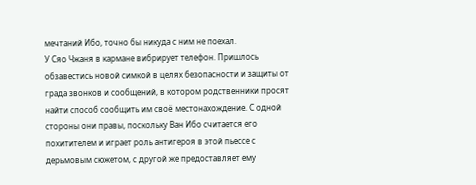мечтаний Ибо, точно бы никуда с ним не поехал.
У Сяо Чжаня в кармане вибрирует телефон. Пришлось обзавестись новой симкой в целях безопасности и защиты от града звонков и сообщений, в котором родственники просят найти способ сообщить им своë местонахождение. С одной стороны они правы, поскольку Ван Ибо считается его похитителем и играет роль антигероя в этой пьессе с дерьмовым сюжетом, с другой же предоставляет ему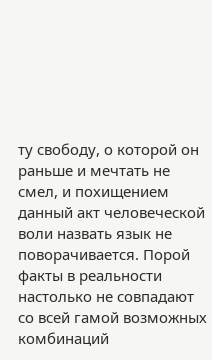ту свободу, о которой он раньше и мечтать не смел, и похищением данный акт человеческой воли назвать язык не поворачивается. Порой факты в реальности настолько не совпадают со всей гамой возможных комбинаций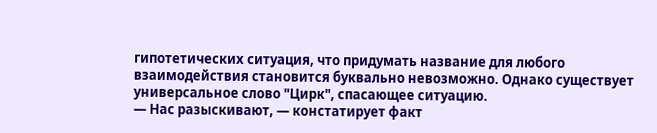гипотетических ситуация, что придумать название для любого взаимодействия становится буквально невозможно. Однако существует универсальное слово "Цирк", спасающее ситуацию.
— Нас разыскивают, — констатирует факт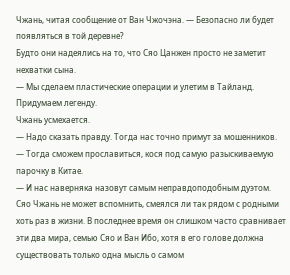Чжань, читая сообщение от Ван Чжочэна. — Безопасно ли будет появляться в той деревне?
Будто они надеялись на то, что Сяо Цанжен просто не заметит нехватки сына.
— Мы сделаем пластические операции и улетим в Тайланд. Придумаем легенду.
Чжань усмехается.
— Надо сказать правду. Тогда нас точно примут за мошенников.
— Тогда сможем прославиться, кося под самую разыскиваемую парочку в Китае.
— И нас наверняка назовут самым неправдоподобным дуэтом.
Сяо Чжань не может вспомнить, смеялся ли так рядом с родными хоть раз в жизни. В последнее время он слишком часто сравнивает эти два мира, семью Сяо и Ван Ибо, хотя в его голове должна существовать только одна мысль о самом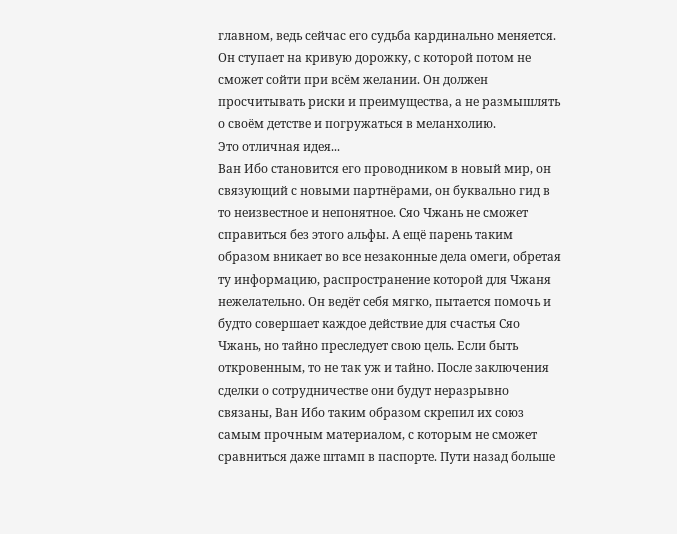главном, ведь сейчас его судьба кардинально меняется. Он ступает на кривую дорожку, с которой потом не сможет сойти при всëм желании. Он должен просчитывать риски и преимущества, а не размышлять о своëм детстве и погружаться в меланхолию.
Это отличная идея...
Ван Ибо становится его проводником в новый мир, он связующий с новыми партнëрами, он буквально гид в то неизвестное и непонятное. Сяо Чжань не сможет справиться без этого альфы. А ещë парень таким образом вникает во все незаконные дела омеги, обретая ту информацию, распространение которой для Чжаня нежелательно. Он ведëт себя мягко, пытается помочь и будто совершает каждое действие для счастья Сяо Чжань, но тайно преследует свою цель. Если быть откровенным, то не так уж и тайно. После заключения сделки о сотрудничестве они будут неразрывно связаны, Ван Ибо таким образом скрепил их союз самым прочным материалом, с которым не сможет сравниться даже штамп в паспорте. Пути назад больше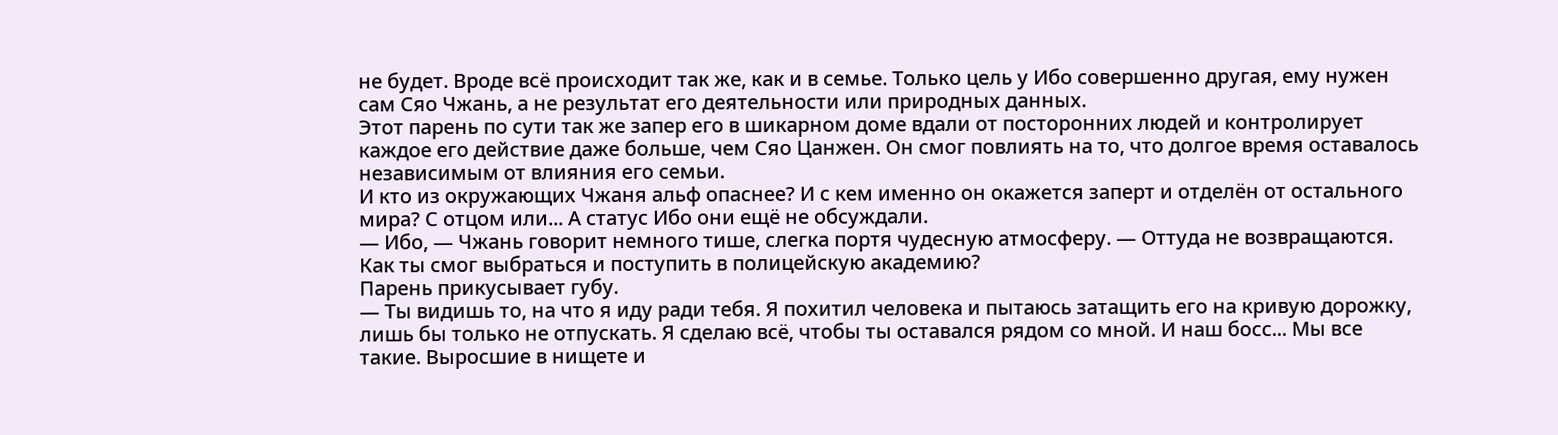не будет. Вроде всë происходит так же, как и в семье. Только цель у Ибо совершенно другая, ему нужен сам Сяо Чжань, а не результат его деятельности или природных данных.
Этот парень по сути так же запер его в шикарном доме вдали от посторонних людей и контролирует каждое его действие даже больше, чем Сяо Цанжен. Он смог повлиять на то, что долгое время оставалось независимым от влияния его семьи.
И кто из окружающих Чжаня альф опаснее? И с кем именно он окажется заперт и отделëн от остального мира? С отцом или... А статус Ибо они ещë не обсуждали.
— Ибо, — Чжань говорит немного тише, слегка портя чудесную атмосферу. — Оттуда не возвращаются. Как ты смог выбраться и поступить в полицейскую академию?
Парень прикусывает губу.
— Ты видишь то, на что я иду ради тебя. Я похитил человека и пытаюсь затащить его на кривую дорожку, лишь бы только не отпускать. Я сделаю всë, чтобы ты оставался рядом со мной. И наш босс... Мы все такие. Выросшие в нищете и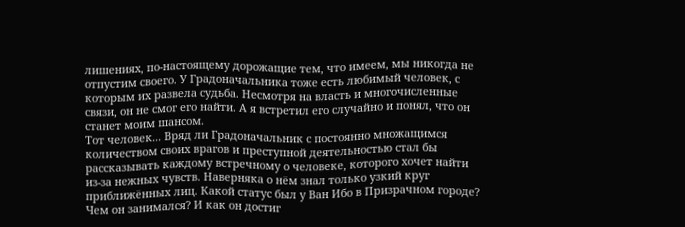лишениях, по-настоящему дорожащие тем, что имеем, мы никогда не отпустим своего. У Градоначальника тоже есть любимый человек, с которым их развела судьба. Несмотря на власть и многочисленные связи, он не смог его найти. А я встретил его случайно и понял, что он станет моим шансом.
Тот человек... Вряд ли Градоначальник с постоянно множащимся количеством своих врагов и преступной деятельностью стал бы рассказывать каждому встречному о человеке, которого хочет найти из-за нежных чувств. Наверняка о нëм знал только узкий круг приближëнных лиц. Какой статус был у Ван Ибо в Призрачном городе? Чем он занимался? И как он достиг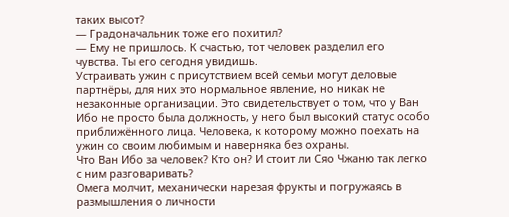таких высот?
— Градоначальник тоже его похитил?
— Ему не пришлось. К счастью, тот человек разделил его чувства. Ты его сегодня увидишь.
Устраивать ужин с присутствием всей семьи могут деловые партнëры, для них это нормальное явление, но никак не незаконные организации. Это свидетельствует о том, что у Ван Ибо не просто была должность, у него был высокий статус особо приближëнного лица. Человека, к которому можно поехать на ужин со своим любимым и наверняка без охраны.
Что Ван Ибо за человек? Кто он? И стоит ли Сяо Чжаню так легко с ним разговаривать?
Омега молчит, механически нарезая фрукты и погружаясь в размышления о личности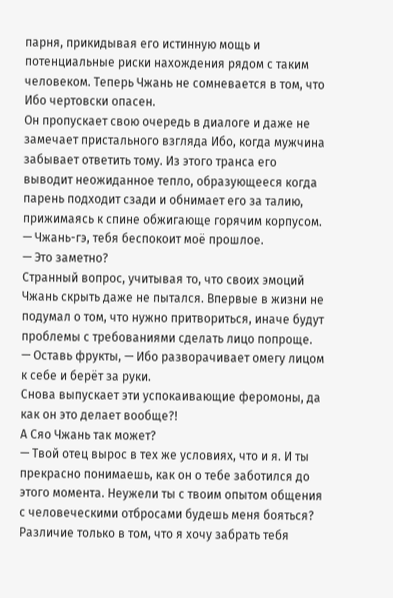парня, прикидывая его истинную мощь и потенциальные риски нахождения рядом с таким человеком. Теперь Чжань не сомневается в том, что Ибо чертовски опасен.
Он пропускает свою очередь в диалоге и даже не замечает пристального взгляда Ибо, когда мужчина забывает ответить тому. Из этого транса его выводит неожиданное тепло, образующееся когда парень подходит сзади и обнимает его за талию, прижимаясь к спине обжигающе горячим корпусом.
— Чжань-гэ, тебя беспокоит моë прошлое.
— Это заметно?
Странный вопрос, учитывая то, что своих эмоций Чжань скрыть даже не пытался. Впервые в жизни не подумал о том, что нужно притвориться, иначе будут проблемы с требованиями сделать лицо попроще.
— Оставь фрукты, — Ибо разворачивает омегу лицом к себе и берëт за руки.
Снова выпускает эти успокаивающие феромоны, да как он это делает вообще?!
А Сяо Чжань так может?
— Твой отец вырос в тех же условиях, что и я. И ты прекрасно понимаешь, как он о тебе заботился до этого момента. Неужели ты с твоим опытом общения с человеческими отбросами будешь меня бояться? Различие только в том, что я хочу забрать тебя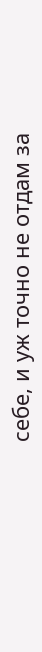себе, и уж точно не отдам за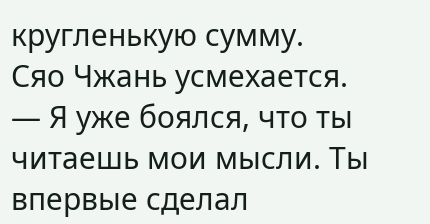кругленькую сумму.
Сяо Чжань усмехается.
— Я уже боялся, что ты читаешь мои мысли. Ты впервые сделал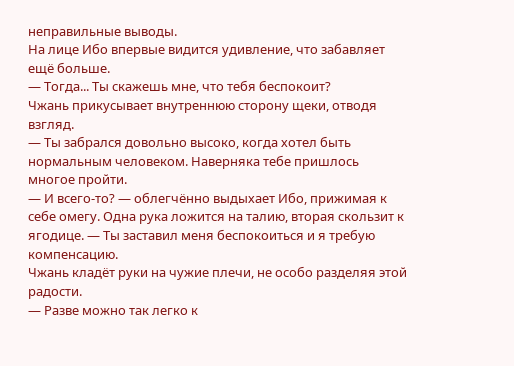неправильные выводы.
На лице Ибо впервые видится удивление, что забавляет ещë больше.
— Тогда... Ты скажешь мне, что тебя беспокоит?
Чжань прикусывает внутреннюю сторону щеки, отводя взгляд.
— Ты забрался довольно высоко, когда хотел быть нормальным человеком. Наверняка тебе пришлось многое пройти.
— И всего-то? — облегчëнно выдыхает Ибо, прижимая к себе омегу. Одна рука ложится на талию, вторая скользит к ягодице. — Ты заставил меня беспокоиться и я требую компенсацию.
Чжань кладëт руки на чужие плечи, не особо разделяя этой радости.
— Разве можно так легко к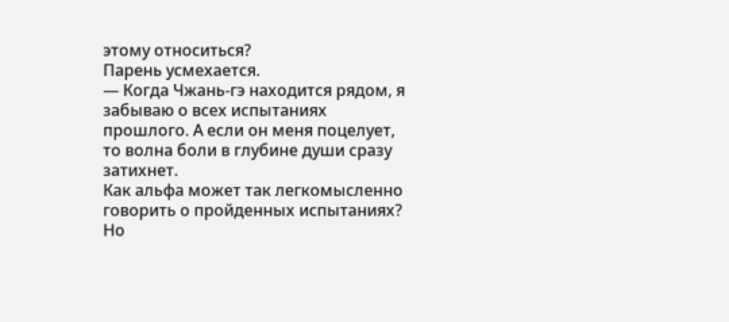этому относиться?
Парень усмехается.
— Когда Чжань-гэ находится рядом, я забываю о всех испытаниях прошлого. А если он меня поцелует, то волна боли в глубине души сразу затихнет.
Как альфа может так легкомысленно говорить о пройденных испытаниях? Но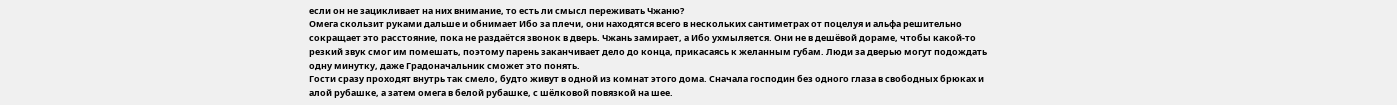если он не зацикливает на них внимание, то есть ли смысл переживать Чжаню?
Омега скользит руками дальше и обнимает Ибо за плечи, они находятся всего в нескольких сантиметрах от поцелуя и альфа решительно сокращает это расстояние, пока не раздаëтся звонок в дверь. Чжань замирает, а Ибо ухмыляется. Они не в дешëвой дораме, чтобы какой-то резкий звук смог им помешать, поэтому парень заканчивает дело до конца, прикасаясь к желанным губам. Люди за дверью могут подождать одну минутку, даже Градоначальник сможет это понять.
Гости сразу проходят внутрь так смело, будто живут в одной из комнат этого дома. Сначала господин без одного глаза в свободных брюках и алой рубашке, а затем омега в белой рубашке, с шëлковой повязкой на шее.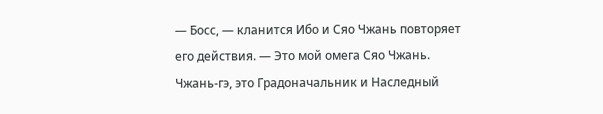— Босс, — кланится Ибо и Сяо Чжань повторяет его действия. — Это мой омега Сяо Чжань. Чжань-гэ, это Градоначальник и Наследный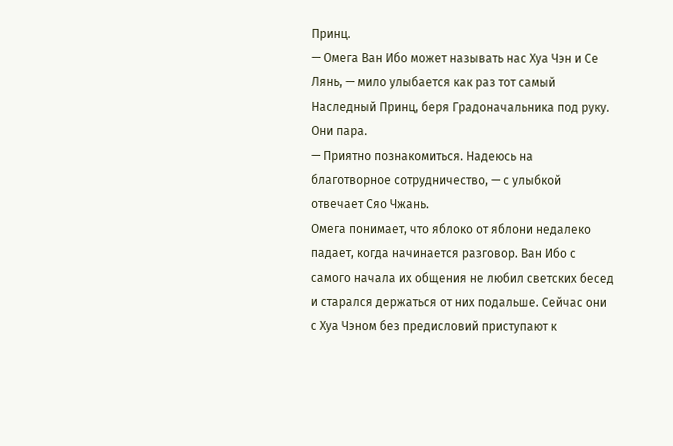Принц.
— Омега Ван Ибо может называть нас Хуа Чэн и Се Лянь, — мило улыбается как раз тот самый Наследный Принц, беря Градоначальника под руку.
Они пара.
— Приятно познакомиться. Надеюсь на благотворное сотрудничество, — с улыбкой отвечает Сяо Чжань.
Омега понимает, что яблоко от яблони недалеко падает, когда начинается разговор. Ван Ибо с самого начала их общения не любил светских бесед и старался держаться от них подальше. Сейчас они с Хуа Чэном без предисловий приступают к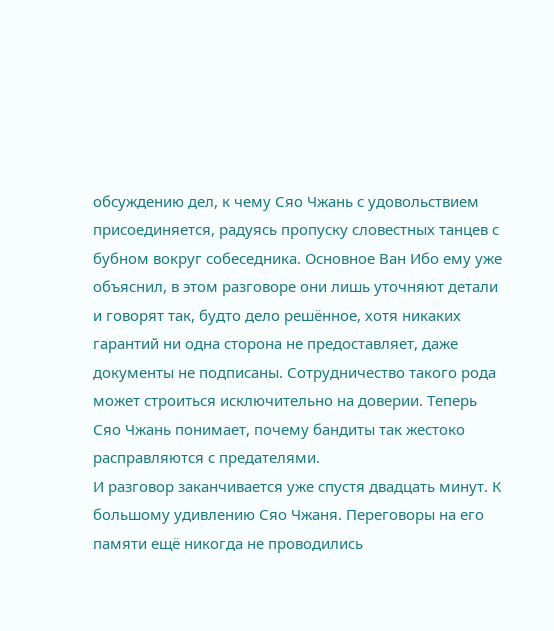обсуждению дел, к чему Сяо Чжань с удовольствием присоединяется, радуясь пропуску словестных танцев с бубном вокруг собеседника. Основное Ван Ибо ему уже объяснил, в этом разговоре они лишь уточняют детали и говорят так, будто дело решëнное, хотя никаких гарантий ни одна сторона не предоставляет, даже документы не подписаны. Сотрудничество такого рода может строиться исключительно на доверии. Теперь Сяо Чжань понимает, почему бандиты так жестоко расправляются с предателями.
И разговор заканчивается уже спустя двадцать минут. К большому удивлению Сяо Чжаня. Переговоры на его памяти ещë никогда не проводились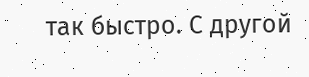так быстро. С другой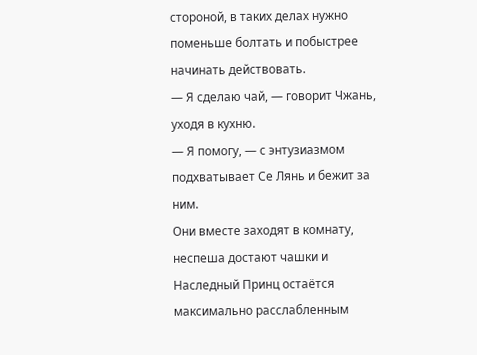стороной, в таких делах нужно поменьше болтать и побыстрее начинать действовать.
— Я сделаю чай, — говорит Чжань, уходя в кухню.
— Я помогу, — с энтузиазмом подхватывает Се Лянь и бежит за ним.
Они вместе заходят в комнату, неспеша достают чашки и Наследный Принц остаëтся максимально расслабленным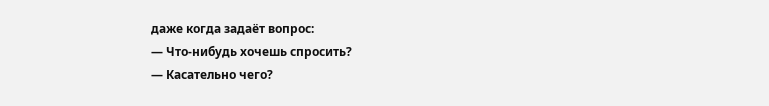даже когда задаëт вопрос:
— Что-нибудь хочешь спросить?
— Касательно чего?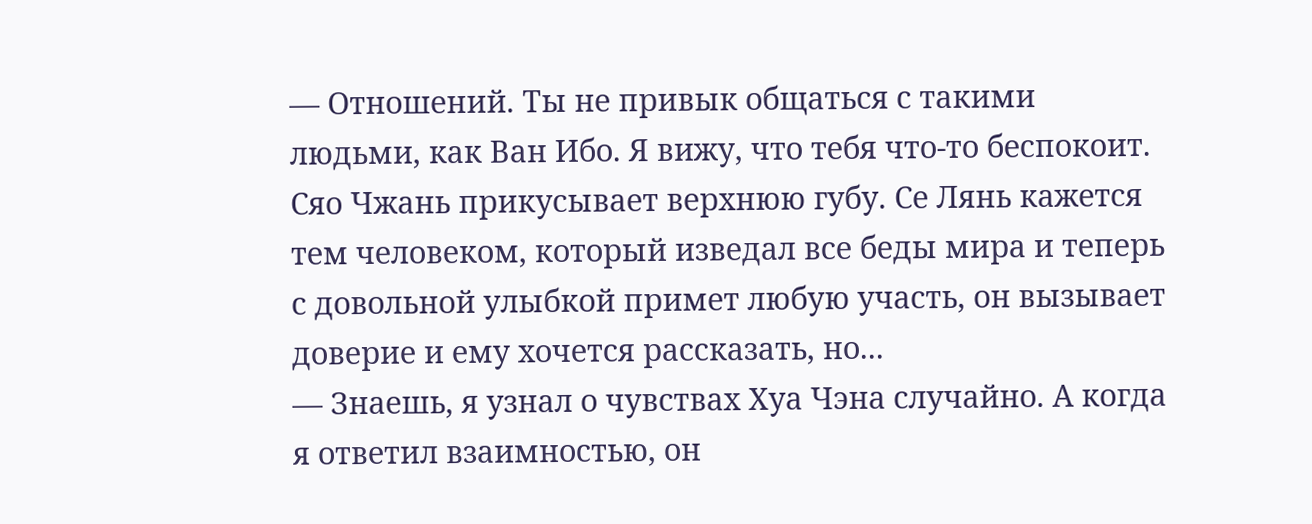— Отношений. Ты не привык общаться с такими людьми, как Ван Ибо. Я вижу, что тебя что-то беспокоит.
Сяо Чжань прикусывает верхнюю губу. Се Лянь кажется тем человеком, который изведал все беды мира и теперь с довольной улыбкой примет любую участь, он вызывает доверие и ему хочется рассказать, но...
— Знаешь, я узнал о чувствах Хуа Чэна случайно. А когда я ответил взаимностью, он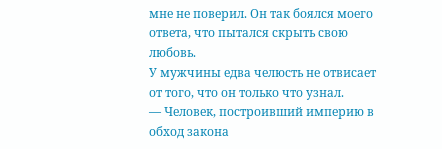мне не поверил. Он так боялся моего ответа, что пытался скрыть свою любовь.
У мужчины едва челюсть не отвисает от того, что он только что узнал.
— Человек, построивший империю в обход закона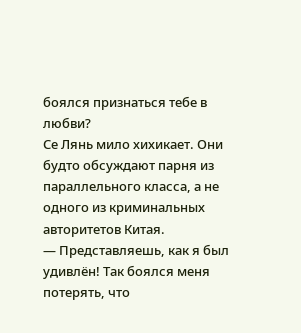боялся признаться тебе в любви?
Се Лянь мило хихикает. Они будто обсуждают парня из параллельного класса, а не одного из криминальных авторитетов Китая.
— Представляешь, как я был удивлëн! Так боялся меня потерять, что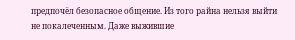предпочëл безопасное общение. Из того райна нельзя выйти не покалеченным. Даже выжившие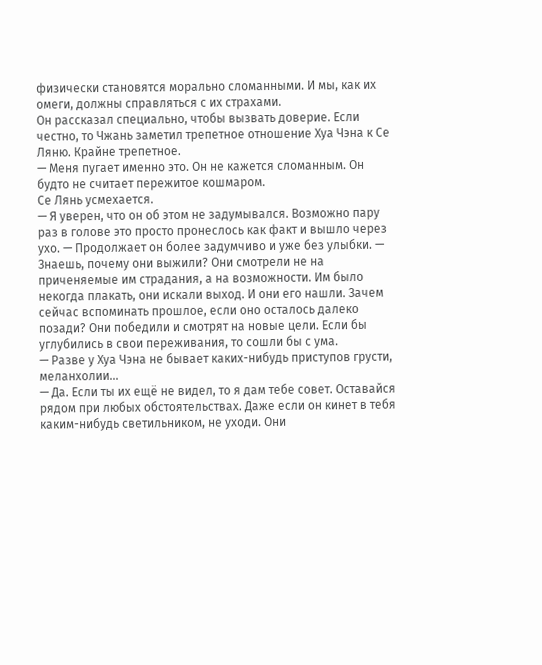физически становятся морально сломанными. И мы, как их омеги, должны справляться с их страхами.
Он рассказал специально, чтобы вызвать доверие. Если честно, то Чжань заметил трепетное отношение Хуа Чэна к Се Ляню. Крайне трепетное.
— Меня пугает именно это. Он не кажется сломанным. Он будто не считает пережитое кошмаром.
Се Лянь усмехается.
— Я уверен, что он об этом не задумывался. Возможно пару раз в голове это просто пронеслось как факт и вышло через ухо. — Продолжает он более задумчиво и уже без улыбки. — Знаешь, почему они выжили? Они смотрели не на приченяемые им страдания, а на возможности. Им было некогда плакать, они искали выход. И они его нашли. Зачем сейчас вспоминать прошлое, если оно осталось далеко позади? Они победили и смотрят на новые цели. Если бы углубились в свои переживания, то сошли бы с ума.
— Разве у Хуа Чэна не бывает каких-нибудь приступов грусти, меланхолии...
— Да. Если ты их ещë не видел, то я дам тебе совет. Оставайся рядом при любых обстоятельствах. Даже если он кинет в тебя каким-нибудь светильником, не уходи. Они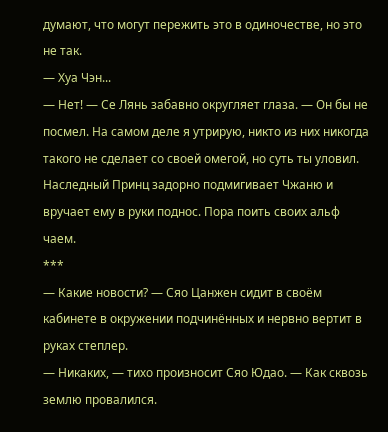думают, что могут пережить это в одиночестве, но это не так.
— Хуа Чэн...
— Нет! — Се Лянь забавно округляет глаза. — Он бы не посмел. На самом деле я утрирую, никто из них никогда такого не сделает со своей омегой, но суть ты уловил.
Наследный Принц задорно подмигивает Чжаню и вручает ему в руки поднос. Пора поить своих альф чаем.
***
— Какие новости? — Сяо Цанжен сидит в своëм кабинете в окружении подчинëнных и нервно вертит в руках степлер.
— Никаких, — тихо произносит Сяо Юдао. — Как сквозь землю провалился.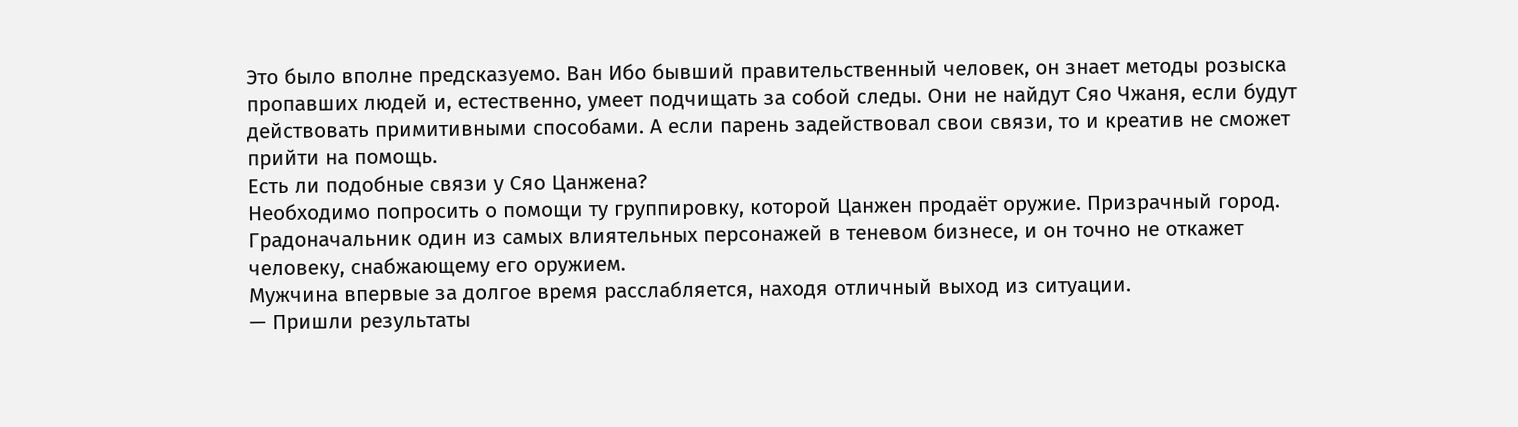Это было вполне предсказуемо. Ван Ибо бывший правительственный человек, он знает методы розыска пропавших людей и, естественно, умеет подчищать за собой следы. Они не найдут Сяо Чжаня, если будут действовать примитивными способами. А если парень задействовал свои связи, то и креатив не сможет прийти на помощь.
Есть ли подобные связи у Сяо Цанжена?
Необходимо попросить о помощи ту группировку, которой Цанжен продаëт оружие. Призрачный город. Градоначальник один из самых влиятельных персонажей в теневом бизнесе, и он точно не откажет человеку, снабжающему его оружием.
Мужчина впервые за долгое время расслабляется, находя отличный выход из ситуации.
— Пришли результаты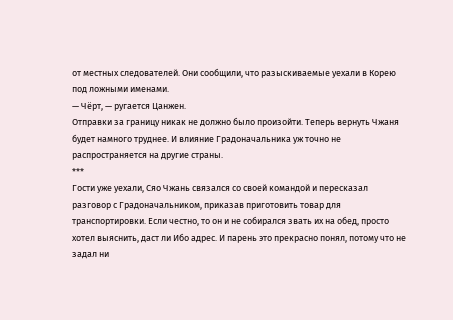от местных следователей. Они сообщили, что разыскиваемые уехали в Корею под ложными именами.
— Чëрт, — ругается Цанжен.
Отправки за границу никак не должно было произойти. Теперь вернуть Чжаня будет намного труднее. И влияние Градоначальника уж точно не распространяется на другие страны.
***
Гости уже уехали, Сяо Чжань связался со своей командой и пересказал разговор с Градоначальником, приказав приготовить товар для транспортировки. Если честно, то он и не собирался звать их на обед, просто хотел выяснить, даст ли Ибо адрес. И парень это прекрасно понял, потому что не задал ни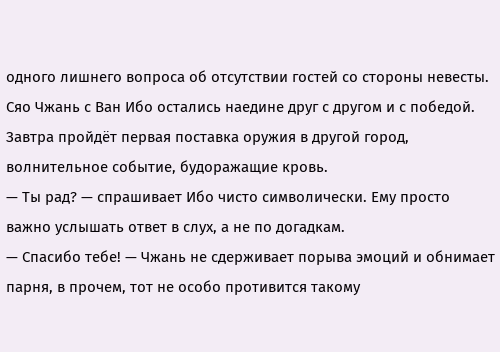одного лишнего вопроса об отсутствии гостей со стороны невесты.
Сяо Чжань с Ван Ибо остались наедине друг с другом и с победой. Завтра пройдëт первая поставка оружия в другой город, волнительное событие, будоражащие кровь.
— Ты рад? — спрашивает Ибо чисто символически. Ему просто важно услышать ответ в слух, а не по догадкам.
— Спасибо тебе! — Чжань не сдерживает порыва эмоций и обнимает парня, в прочем, тот не особо противится такому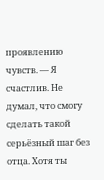проявлению чувств. — Я счастлив. Не думал, что смогу сделать такой серьёзный шаг без отца. Хотя ты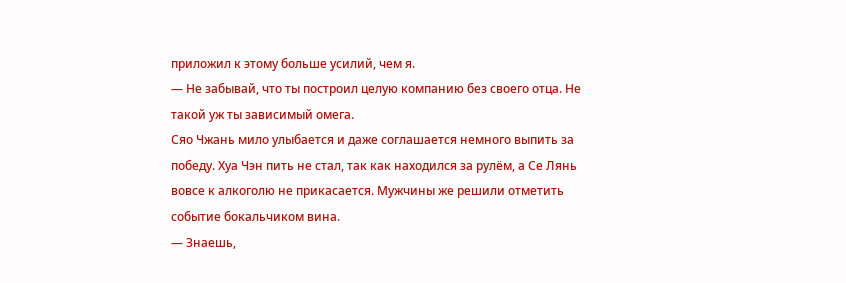приложил к этому больше усилий, чем я.
— Не забывай, что ты построил целую компанию без своего отца. Не такой уж ты зависимый омега.
Сяо Чжань мило улыбается и даже соглашается немного выпить за победу. Хуа Чэн пить не стал, так как находился за рулëм, а Се Лянь вовсе к алкоголю не прикасается. Мужчины же решили отметить событие бокальчиком вина.
— Знаешь,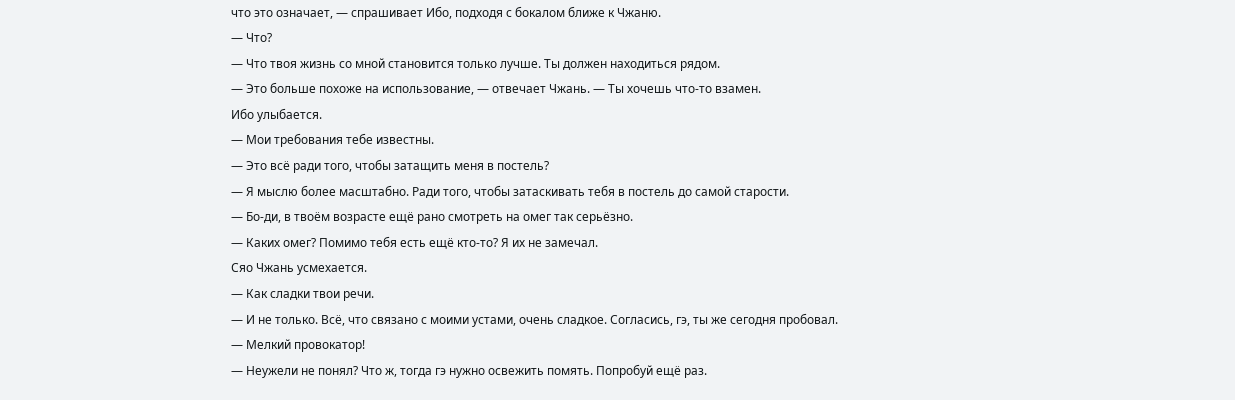что это означает, — спрашивает Ибо, подходя с бокалом ближе к Чжаню.
— Что?
— Что твоя жизнь со мной становится только лучше. Ты должен находиться рядом.
— Это больше похоже на использование, — отвечает Чжань. — Ты хочешь что-то взамен.
Ибо улыбается.
— Мои требования тебе известны.
— Это всë ради того, чтобы затащить меня в постель?
— Я мыслю более масштабно. Ради того, чтобы затаскивать тебя в постель до самой старости.
— Бо-ди, в твоëм возрасте ещë рано смотреть на омег так серьëзно.
— Каких омег? Помимо тебя есть ещë кто-то? Я их не замечал.
Сяо Чжань усмехается.
— Как сладки твои речи.
— И не только. Всë, что связано с моими устами, очень сладкое. Согласись, гэ, ты же сегодня пробовал.
— Мелкий провокатор!
— Неужели не понял? Что ж, тогда гэ нужно освежить помять. Попробуй ещë раз.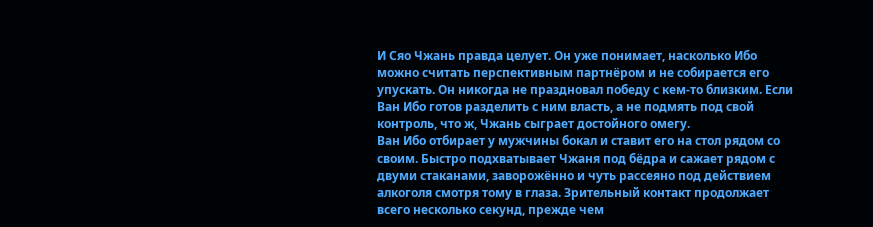И Сяо Чжань правда целует. Он уже понимает, насколько Ибо можно считать перспективным партнëром и не собирается его упускать. Он никогда не праздновал победу с кем-то близким. Если Ван Ибо готов разделить с ним власть, а не подмять под свой контроль, что ж, Чжань сыграет достойного омегу.
Ван Ибо отбирает у мужчины бокал и ставит его на стол рядом со своим. Быстро подхватывает Чжаня под бëдра и сажает рядом с двуми стаканами, заворожëнно и чуть рассеяно под действием алкоголя смотря тому в глаза. Зрительный контакт продолжает всего несколько секунд, прежде чем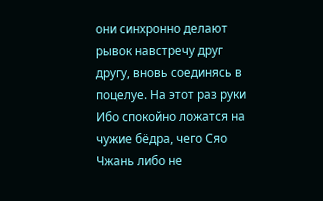они синхронно делают рывок навстречу друг другу, вновь соединясь в поцелуе. На этот раз руки Ибо спокойно ложатся на чужие бëдра, чего Сяо Чжань либо не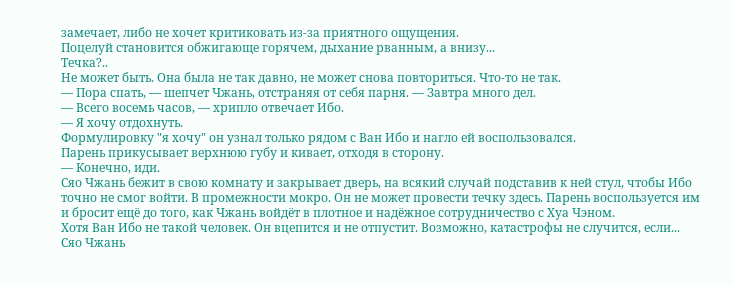замечает, либо не хочет критиковать из-за приятного ощущения.
Поцелуй становится обжигающе горячем, дыхание рванным, а внизу...
Течка?..
Не может быть. Она была не так давно, не может снова повториться. Что-то не так.
— Пора спать, — шепчет Чжань, отстраняя от себя парня. — Завтра много дел.
— Всего восемь часов, — хрипло отвечает Ибо.
— Я хочу отдохнуть.
Формулировку "я хочу" он узнал только рядом с Ван Ибо и нагло ей воспользовался.
Парень прикусывает верхнюю губу и кивает, отходя в сторону.
— Конечно, иди.
Сяо Чжань бежит в свою комнату и закрывает дверь, на всякий случай подставив к ней стул, чтобы Ибо точно не смог войти. В промежности мокро. Он не может провести течку здесь. Парень воспользуется им и бросит ещë до того, как Чжань войдëт в плотное и надëжное сотрудничество с Хуа Чэном.
Хотя Ван Ибо не такой человек. Он вцепится и не отпустит. Возможно, катастрофы не случится, если...
Сяо Чжань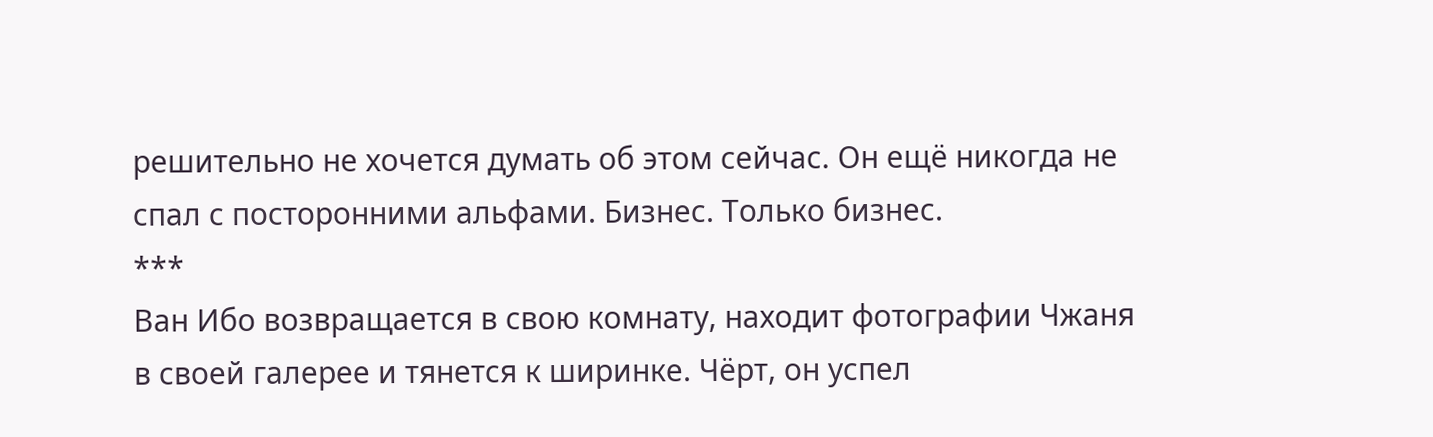решительно не хочется думать об этом сейчас. Он ещë никогда не спал с посторонними альфами. Бизнес. Только бизнес.
***
Ван Ибо возвращается в свою комнату, находит фотографии Чжаня в своей галерее и тянется к ширинке. Чëрт, он успел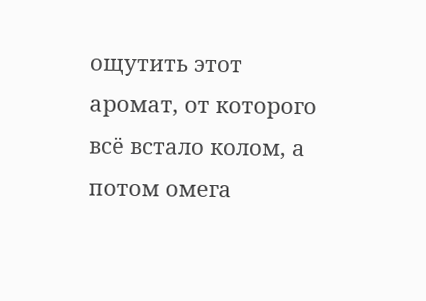ощутить этот аромат, от которого всë встало колом, а потом омега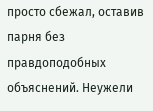просто сбежал, оставив парня без правдоподобных объяснений. Неужели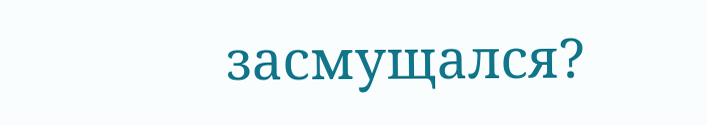засмущался?